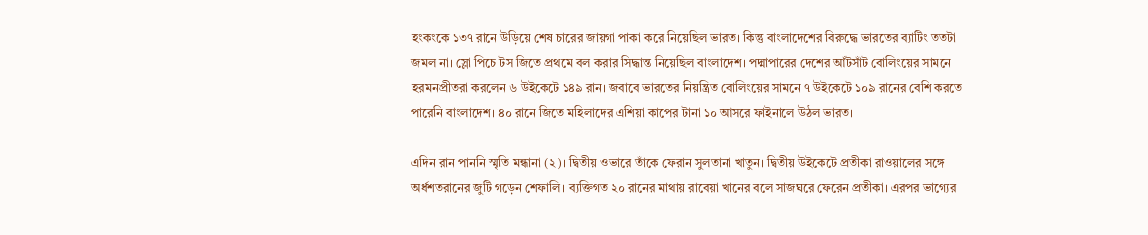হংকংকে ১৩৭ রানে উড়িয়ে শেষ চারের জায়গা পাকা করে নিয়েছিল ভারত। কিন্তু বাংলাদেশের বিরুদ্ধে ভারতের ব্যাটিং ততটা জমল না। স্লো পিচে টস জিতে প্রথমে বল করার সিদ্ধান্ত নিয়েছিল বাংলাদেশ। পদ্মাপারের দেশের আঁটসাঁট বোলিংয়ের সামনে হরমনপ্রীতরা করলেন ৬ উইকেটে ১৪৯ রান। জবাবে ভারতের নিয়ন্ত্রিত বোলিংয়ের সামনে ৭ উইকেটে ১০৯ রানের বেশি করতে পারেনি বাংলাদেশ। ৪০ রানে জিতে মহিলাদের এশিয়া কাপের টানা ১০ আসরে ফাইনালে উঠল ভারত।

এদিন রান পাননি স্মৃতি মন্ধানা (২)। দ্বিতীয় ওভারে তাঁকে ফেরান সুলতানা খাতুন। দ্বিতীয় উইকেটে প্রতীকা রাওয়ালের সঙ্গে অর্ধশতরানের জুটি গড়েন শেফালি। ব্যক্তিগত ২০ রানের মাথায় রাবেয়া খানের বলে সাজঘরে ফেরেন প্রতীকা। এরপর ভাগ্যের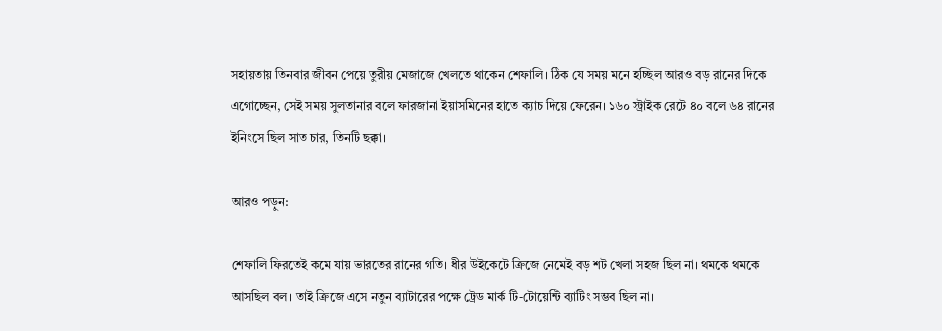সহায়তায় তিনবার জীবন পেয়ে তুরীয় মেজাজে খেলতে থাকেন শেফালি। ঠিক যে সময় মনে হচ্ছিল আরও বড় রানের দিকে এগোচ্ছেন, সেই সময় সুলতানার বলে ফারজানা ইয়াসমিনের হাতে ক্যাচ দিয়ে ফেরেন। ১৬০ স্ট্রাইক রেটে ৪০ বলে ৬৪ রানের ইনিংসে ছিল সাত চার, তিনটি ছক্কা।

আরও পড়ুন:

শেফালি ফিরতেই কমে যায় ভারতের রানের গতি। ধীর উইকেটে ক্রিজে নেমেই বড় শট খেলা সহজ ছিল না। থমকে থমকে আসছিল বল। তাই ক্রিজে এসে নতুন ব্যাটারের পক্ষে ট্রেড মার্ক টি-টোয়েন্টি ব্যাটিং সম্ভব ছিল না।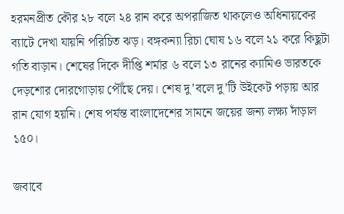হরমনপ্রীত কৌর ২৮ বলে ২৪ রান করে অপরাজিত থাকলেও অধিনায়কের ব্যাটে দেখা যায়নি পরিচিত ঝড়। বঙ্গকন্যা রিচা ঘোষ ১৬ বলে ২১ করে কিছুটা গতি বাড়ান। শেষের দিকে দীপ্তি শর্মার ৬ বলে ১৩ রানের ক্যামিও ভারতকে দেড়শোর দোরগোড়ায় পৌঁছে দেয়। শেষ দু’বলে দু’টি উইকেট পড়ায় আর রান যোগ হয়নি। শেষ পর্যন্ত বাংলাদেশের সামনে জয়ের জন্য লক্ষ্য দাঁড়াল ১৫০।

জবাবে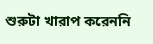শুরুটা খারাপ করেননি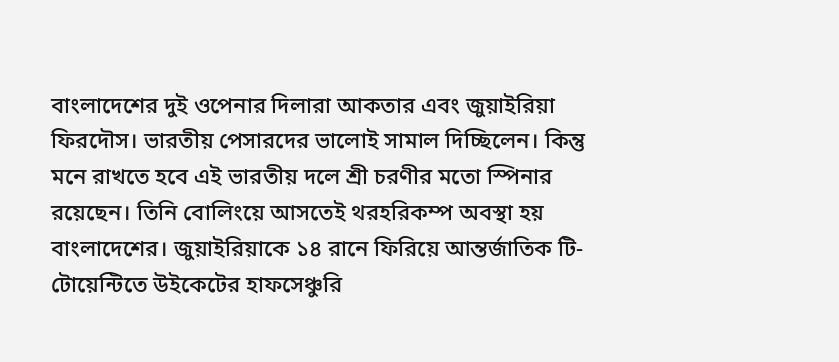বাংলাদেশের দুই ওপেনার দিলারা আকতার এবং জুয়াইরিয়া ফিরদৌস। ভারতীয় পেসারদের ভালোই সামাল দিচ্ছিলেন। কিন্তু মনে রাখতে হবে এই ভারতীয় দলে শ্রী চরণীর মতো স্পিনার রয়েছেন। তিনি বোলিংয়ে আসতেই থরহরিকম্প অবস্থা হয় বাংলাদেশের। জুয়াইরিয়াকে ১৪ রানে ফিরিয়ে আন্তর্জাতিক টি-টোয়েন্টিতে উইকেটের হাফসেঞ্চুরি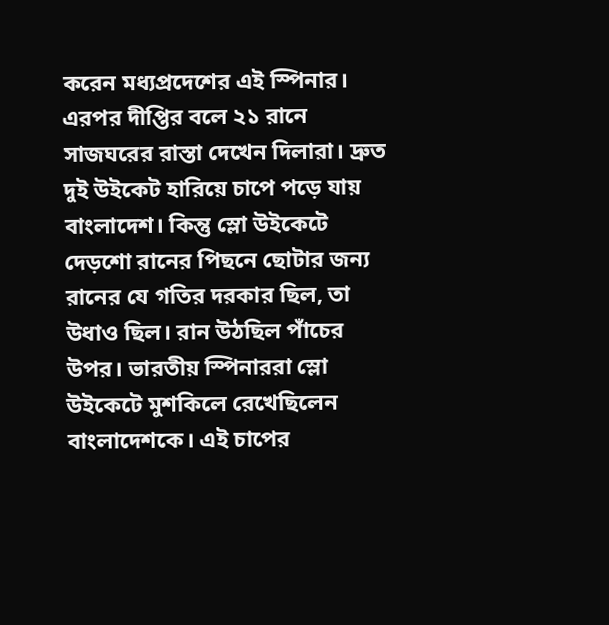করেন মধ্যপ্রদেশের এই স্পিনার। এরপর দীপ্তির বলে ২১ রানে সাজঘরের রাস্তা দেখেন দিলারা। দ্রুত দুই উইকেট হারিয়ে চাপে পড়ে যায় বাংলাদেশ। কিন্তু স্লো উইকেটে দেড়শো রানের পিছনে ছোটার জন্য রানের যে গতির দরকার ছিল, তা উধাও ছিল। রান উঠছিল পাঁচের উপর। ভারতীয় স্পিনাররা স্লো উইকেটে মুশকিলে রেখেছিলেন বাংলাদেশকে। এই চাপের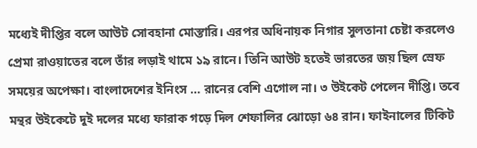মধ্যেই দীপ্তির বলে আউট সোবহানা মোস্তারি। এরপর অধিনায়ক নিগার সুলতানা চেষ্টা করলেও প্রেমা রাওয়াতের বলে তাঁর লড়াই থামে ১৯ রানে। তিনি আউট হতেই ভারতের জয় ছিল স্রেফ সময়ের অপেক্ষা। বাংলাদেশের ইনিংস … রানের বেশি এগোল না। ৩ উইকেট পেলেন দীপ্তি। তবে মন্থর উইকেটে দুই দলের মধ্যে ফারাক গড়ে দিল শেফালির ঝোড়ো ৬৪ রান। ফাইনালের টিকিট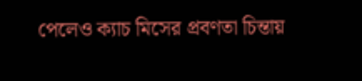পেলেও ক্যাচ মিসের প্রবণতা চিন্তায়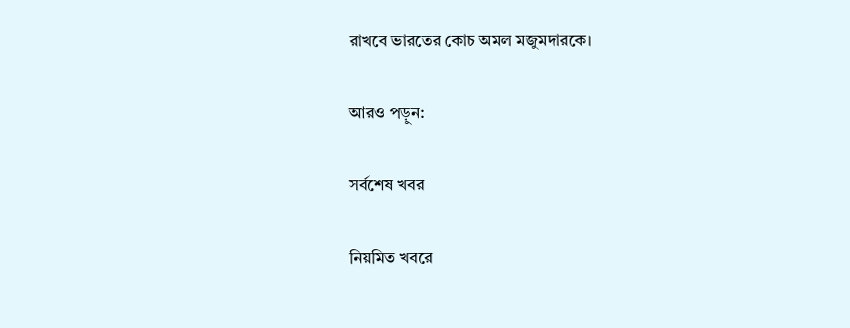রাখবে ভারতের কোচ অমল মজুমদারকে।

আরও পড়ুন:

সর্বশেষ খবর

নিয়মিত খবরে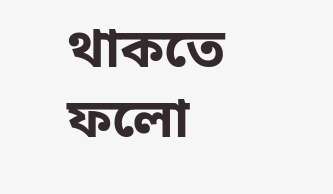থাকতে ফলো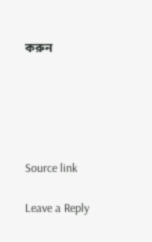করুন





Source link

Leave a Reply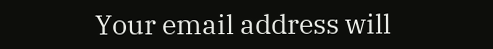Your email address will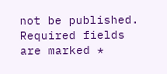not be published. Required fields are marked *